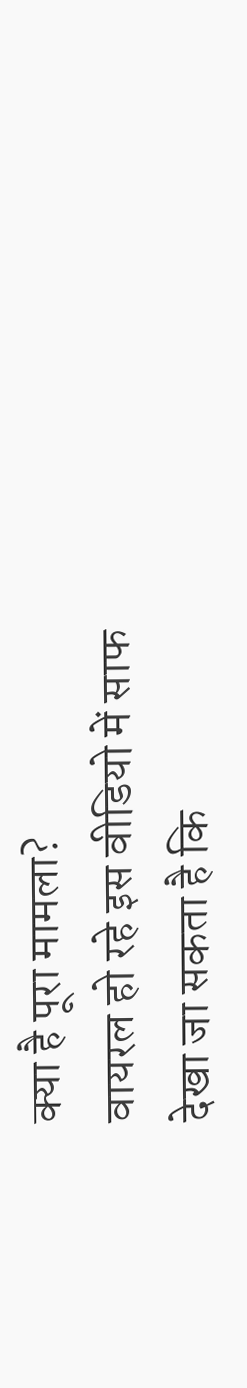क्या है पूरा मामला?
वायरल हो रहे इस वीडियो में साफ देखा जा सकता है कि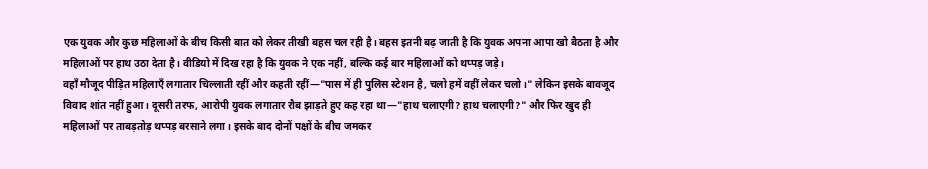एक युवक और कुछ महिलाओं के बीच किसी बात को लेकर तीखी बहस चल रही है। बहस इतनी बढ़ जाती है कि युवक अपना आपा खो बैठता है और महिलाओं पर हाथ उठा देता है। वीडियो में दिख रहा है कि युवक ने एक नहीं, बल्कि कई बार महिलाओं को थप्पड़ जड़े।
वहाँ मौजूद पीड़ित महिलाएँ लगातार चिल्लाती रहीं और कहती रहीं—"पास में ही पुलिस स्टेशन है, चलो हमें वहीं लेकर चलो।" लेकिन इसके बावजूद विवाद शांत नहीं हुआ। दूसरी तरफ, आरोपी युवक लगातार रौब झाड़ते हुए कह रहा था—"हाथ चलाएगी? हाथ चलाएगी?" और फिर खुद ही महिलाओं पर ताबड़तोड़ थप्पड़ बरसाने लगा। इसके बाद दोनों पक्षों के बीच जमकर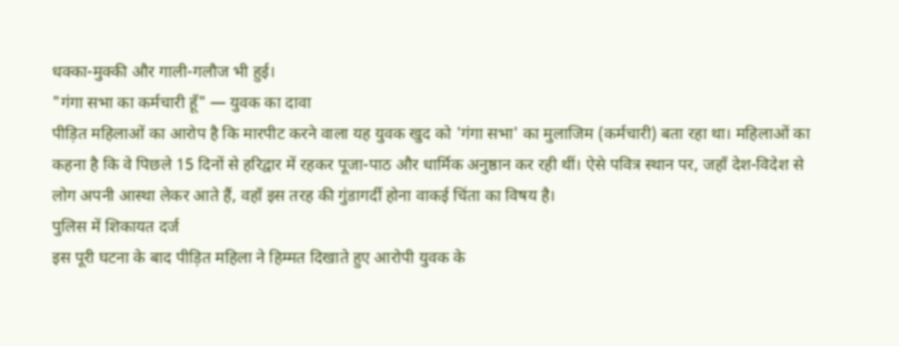धक्का-मुक्की और गाली-गलौज भी हुई।
"गंगा सभा का कर्मचारी हूँ" — युवक का दावा
पीड़ित महिलाओं का आरोप है कि मारपीट करने वाला यह युवक खुद को 'गंगा सभा' का मुलाजिम (कर्मचारी) बता रहा था। महिलाओं का कहना है कि वे पिछले 15 दिनों से हरिद्वार में रहकर पूजा-पाठ और धार्मिक अनुष्ठान कर रही थीं। ऐसे पवित्र स्थान पर, जहाँ देश-विदेश से लोग अपनी आस्था लेकर आते हैं, वहाँ इस तरह की गुंडागर्दी होना वाकई चिंता का विषय है।
पुलिस में शिकायत दर्ज
इस पूरी घटना के बाद पीड़ित महिला ने हिम्मत दिखाते हुए आरोपी युवक के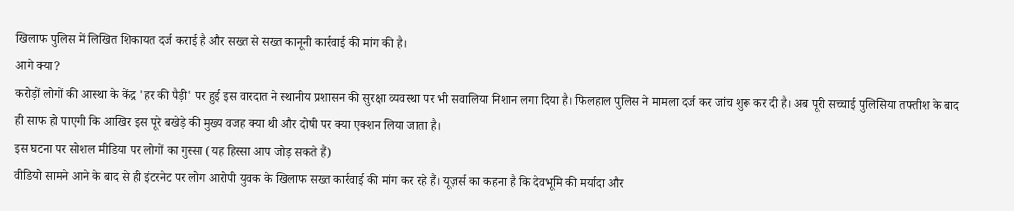खिलाफ पुलिस में लिखित शिकायत दर्ज कराई है और सख्त से सख्त कानूनी कार्रवाई की मांग की है।
आगे क्या?
करोड़ों लोगों की आस्था के केंद्र 'हर की पैड़ी' पर हुई इस वारदात ने स्थानीय प्रशासन की सुरक्षा व्यवस्था पर भी सवालिया निशान लगा दिया है। फिलहाल पुलिस ने मामला दर्ज कर जांच शुरू कर दी है। अब पूरी सच्चाई पुलिसिया तफ्तीश के बाद ही साफ हो पाएगी कि आखिर इस पूरे बखेड़े की मुख्य वजह क्या थी और दोषी पर क्या एक्शन लिया जाता है।
इस घटना पर सोशल मीडिया पर लोगों का गुस्सा (यह हिस्सा आप जोड़ सकते हैं)
वीडियो सामने आने के बाद से ही इंटरनेट पर लोग आरोपी युवक के खिलाफ सख्त कार्रवाई की मांग कर रहे हैं। यूज़र्स का कहना है कि देवभूमि की मर्यादा और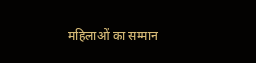महिलाओं का सम्मान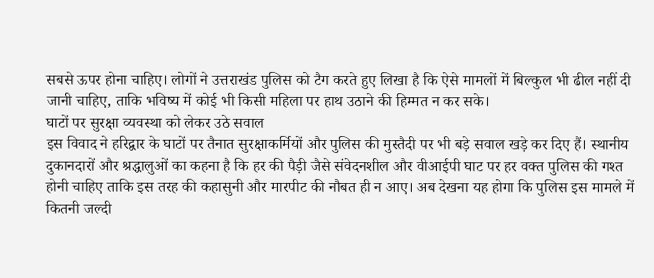सबसे ऊपर होना चाहिए। लोगों ने उत्तराखंड पुलिस को टैग करते हुए लिखा है कि ऐसे मामलों में बिल्कुल भी ढील नहीं दी जानी चाहिए, ताकि भविष्य में कोई भी किसी महिला पर हाथ उठाने की हिम्मत न कर सके।
घाटों पर सुरक्षा व्यवस्था को लेकर उठे सवाल
इस विवाद ने हरिद्वार के घाटों पर तैनात सुरक्षाकर्मियों और पुलिस की मुस्तैदी पर भी बड़े सवाल खड़े कर दिए हैं। स्थानीय दुकानदारों और श्रद्धालुओं का कहना है कि हर की पैड़ी जैसे संवेदनशील और वीआईपी घाट पर हर वक्त पुलिस की गश्त होनी चाहिए ताकि इस तरह की कहासुनी और मारपीट की नौबत ही न आए। अब देखना यह होगा कि पुलिस इस मामले में कितनी जल्दी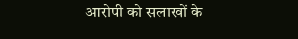आरोपी को सलाखों के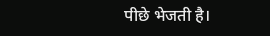पीछे भेजती है।